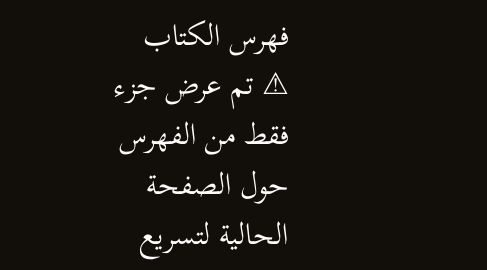فهرس الكتاب
⚠ تم عرض جزء فقط من الفهرس حول الصفحة الحالية لتسريع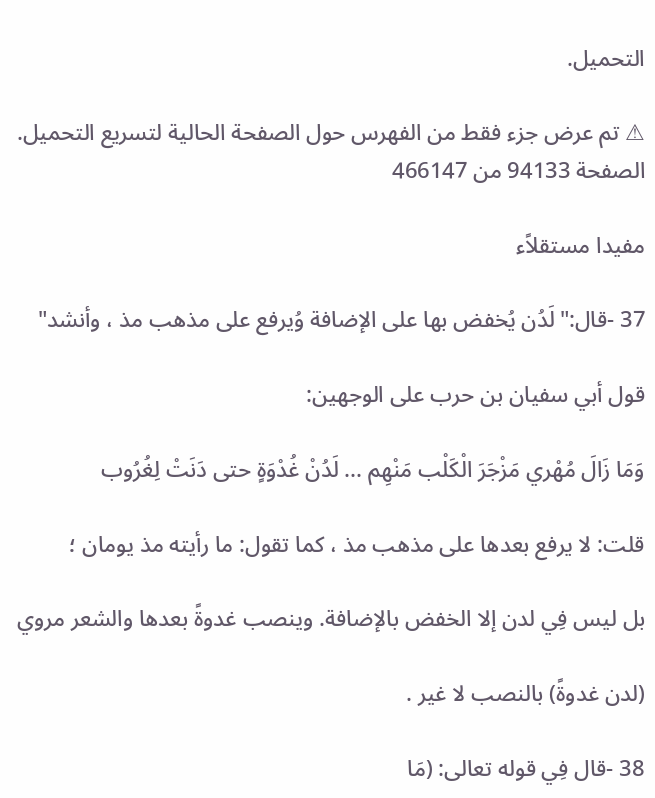التحميل.

⚠ تم عرض جزء فقط من الفهرس حول الصفحة الحالية لتسريع التحميل.
الصفحة 94133 من 466147

مفيدا مستقلاًء

37 -قال:"لَدُن يُخفض بها على الإضافة وُيرفع على مذهب مذ ، وأنشد"

قول أبي سفيان بن حرب على الوجهين:

وَمَا زَالَ مُهْري مَزْجَرَ الْكَلْب مَنْهِم ... لَدُنْ غُدْوَةٍ حتى دَنَتْ لِغُرُوب

قلت: لا يرفع بعدها على مذهب مذ ، كما تقول: ما رأيته مذ يومان ؛

بل ليس فِي لدن إلا الخفض بالإضافة. وينصب غدوةً بعدها والشعر مروي

(لدن غدوةً) بالنصب لا غير .

38 -قال فِي قوله تعالى: (مَا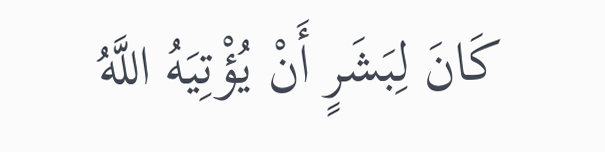كَانَ لِبَشَرٍ أَنْ يُؤْتِيَهُ اللَّهُ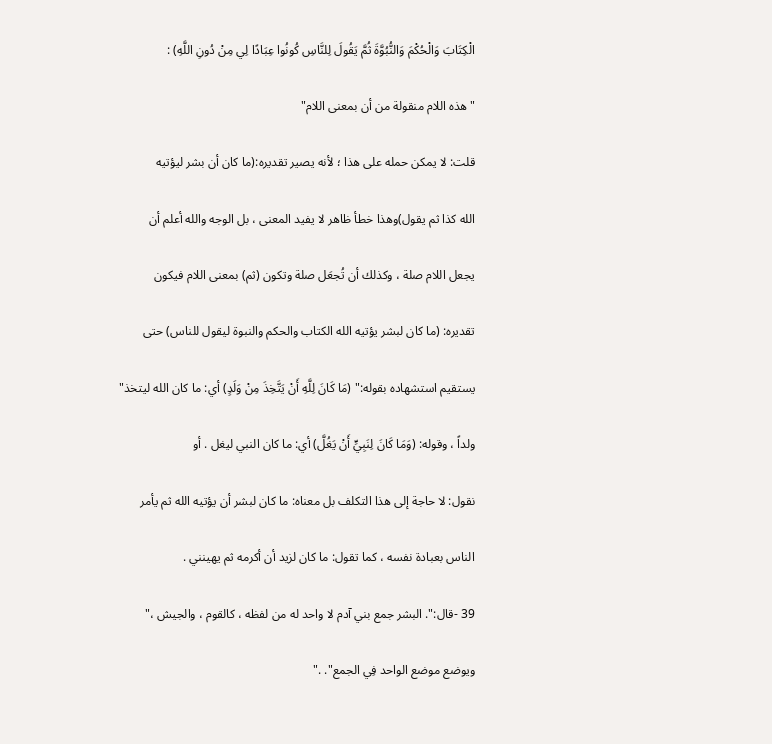الْكِتَابَ وَالْحُكْمَ وَالنُّبُوَّةَ ثُمَّ يَقُولَ لِلنَّاسِ كُونُوا عِبَادًا لِي مِنْ دُونِ اللَّهِ) :

"هذه اللام منقولة من أن بمعنى اللام"

قلت: لا يمكن حمله على هذا ؛ لأنه يصير تقديره:(ما كان أن بشر ليؤتيه

الله كذا ثم يقول)وهذا خطأ ظاهر لا يفيد المعنى ، بل الوجه والله أعلم أن

يجعل اللام صلة ، وكذلك أن تُجعَل صلة وتكون (ثم) بمعنى اللام فيكون

تقديره: (ما كان لبشر يؤتيه الله الكتاب والحكم والنبوة ليقول للناس) حتى

يستقيم استشهاده بقوله:" (مَا كَانَ لِلَّهِ أَنْ يَتَّخِذَ مِنْ وَلَدٍ) أي: ما كان الله ليتخذ"

ولداً ، وقوله: (وَمَا كَانَ لِنَبِيٍّ أَنْ يَغُلَّ) أي: ما كان النبي ليغل . أو

نقول: لا حاجة إلى هذا التكلف بل معناه: ما كان لبشر أن يؤتيه الله ثم يأمر

الناس بعبادة نفسه ، كما تقول: ما كان لزيد أن أكرمه ثم يهينني .

39 -قال:". البشر جمع بني آدم لا واحد له من لفظه ، كالقوم ، والجيش ،"

ويوضع موضع الواحد فِي الجمع". ."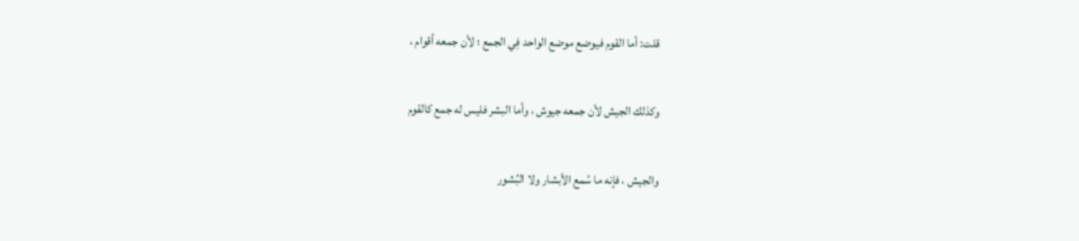قلت: أما القوم فيوضع موضع الواحد فِي الجمع ؛ لأن جمعه أقوام ،

وكذلك الجيش لأن جمعه جيوش ، وأما البشر فليس له جمع كالقوم

والجيش ، فإنه ما سُمع الأبشار ولا البُشور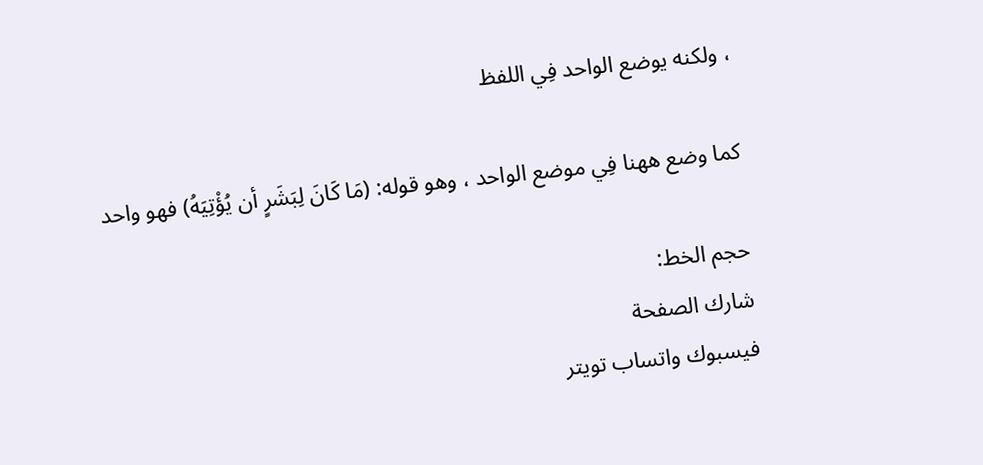، ولكنه يوضع الواحد فِي اللفظ

كما وضع ههنا فِي موضع الواحد ، وهو قوله: (مَا كَانَ لِبَشَرٍ أن يُؤْتِيَهُ) فهو واحد

حجم الخط:
شارك الصفحة
فيسبوك واتساب تويتر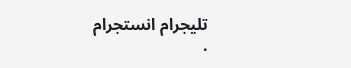تليجرام انستجرام
.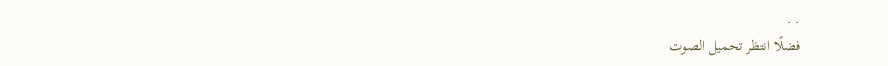. .
فضلًا انتظر تحميل الصوت